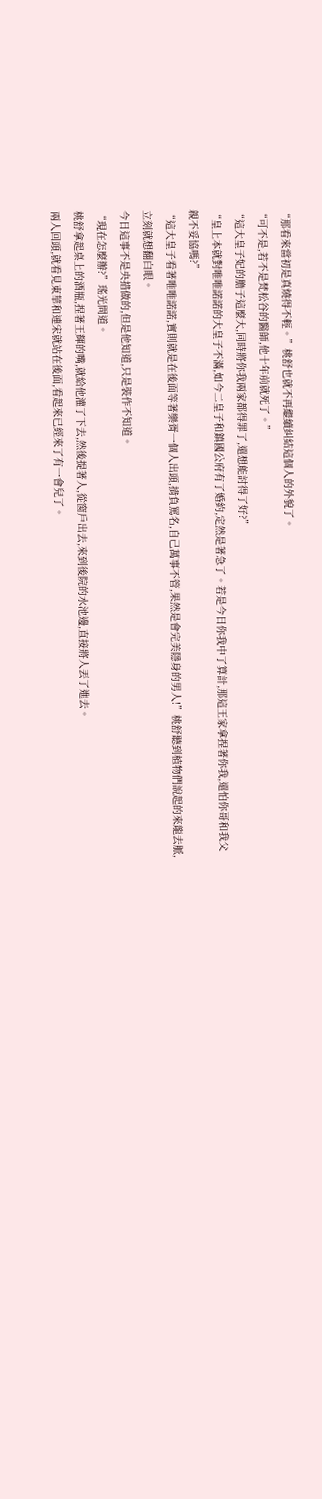“那看來當初是真燒得不輕。”桃舒也就不再繼續糾結這個人的外貌了。
“可不是,若不是梵松谷的醫師,他十年前就死了。”
“這大皇子妃的膽子這麼大,同時將你我兩家都得罪了,還想能討得了好?”
“皇上本就對唯唯諾諾的大皇子不滿,如今二皇子和鎮國公府有了婚約,定然是著急了。若是今日你我中了算計,那這王家拿捏著你我,還怕你哥和我父親不妥協嗎?”
“這大皇子看著唯唯諾諾,實則就是在後面等著樂胥一個人出頭,揹負罵名,自己萬事不管,果然是會完美隱身的男人!”桃舒聽到植物們說起的來龍去脈,立刻就想翻白眼。
今日這事不是央措做的,但是他知道,只是裝作不知道。
“現在怎麼辦?”瑤光問道。
桃舒拿起桌上的酒瓶,捏著王輝的嘴,就給他灌了下去,然後提著人,從窗戶出去,來到後院的水池邊,直接將人丟了進去。
兩人回頭,就看見東華和連宋就站在後面,看起來已經來了有一會兒了。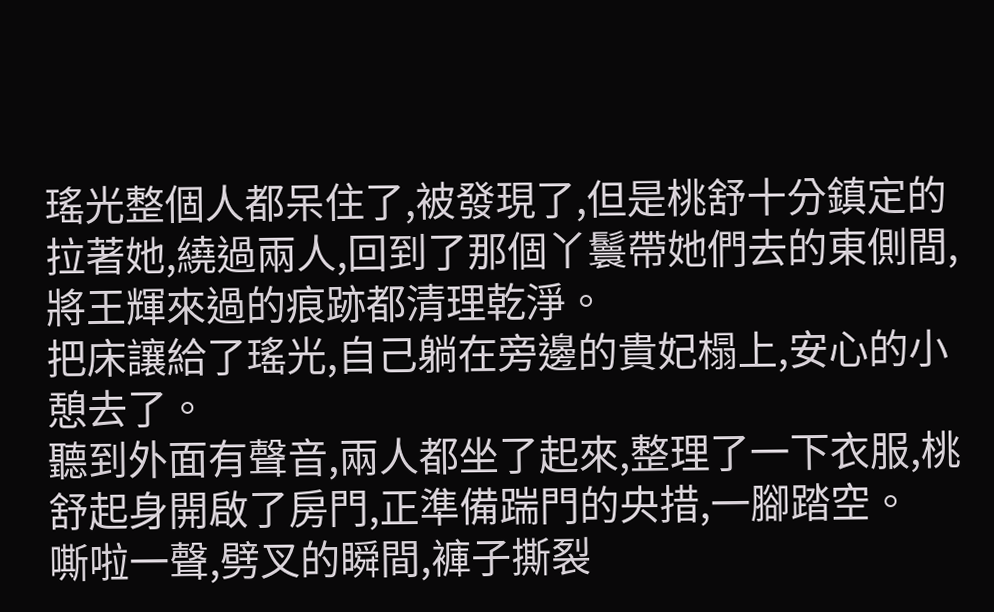瑤光整個人都呆住了,被發現了,但是桃舒十分鎮定的拉著她,繞過兩人,回到了那個丫鬟帶她們去的東側間,將王輝來過的痕跡都清理乾淨。
把床讓給了瑤光,自己躺在旁邊的貴妃榻上,安心的小憩去了。
聽到外面有聲音,兩人都坐了起來,整理了一下衣服,桃舒起身開啟了房門,正準備踹門的央措,一腳踏空。
嘶啦一聲,劈叉的瞬間,褲子撕裂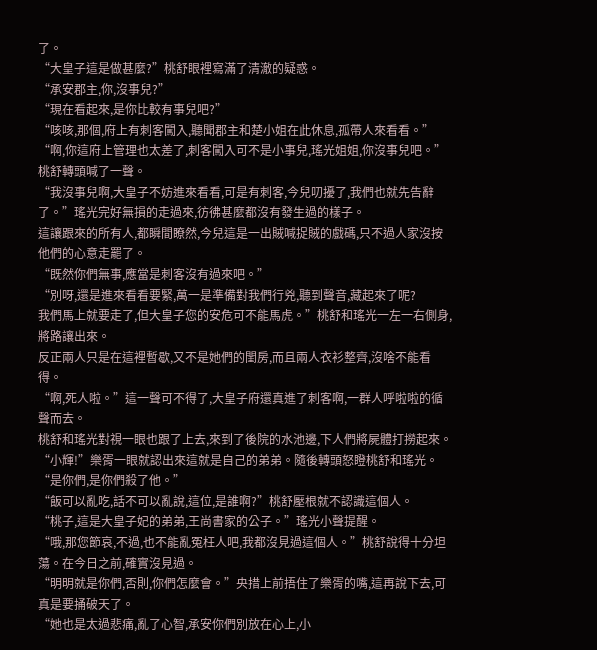了。
“大皇子這是做甚麼?”桃舒眼裡寫滿了清澈的疑惑。
“承安郡主,你,沒事兒?”
“現在看起來,是你比較有事兒吧?”
“咳咳,那個,府上有刺客闖入,聽聞郡主和楚小姐在此休息,孤帶人來看看。”
“啊,你這府上管理也太差了,刺客闖入可不是小事兒,瑤光姐姐,你沒事兒吧。”桃舒轉頭喊了一聲。
“我沒事兒啊,大皇子不妨進來看看,可是有刺客,今兒叨擾了,我們也就先告辭了。”瑤光完好無損的走過來,彷彿甚麼都沒有發生過的樣子。
這讓跟來的所有人,都瞬間瞭然,今兒這是一出賊喊捉賊的戲碼,只不過人家沒按他們的心意走罷了。
“既然你們無事,應當是刺客沒有過來吧。”
“別呀,還是進來看看要緊,萬一是準備對我們行兇,聽到聲音,藏起來了呢?
我們馬上就要走了,但大皇子您的安危可不能馬虎。”桃舒和瑤光一左一右側身,將路讓出來。
反正兩人只是在這裡暫歇,又不是她們的閨房,而且兩人衣衫整齊,沒啥不能看得。
“啊,死人啦。”這一聲可不得了,大皇子府還真進了刺客啊,一群人呼啦啦的循聲而去。
桃舒和瑤光對視一眼也跟了上去,來到了後院的水池邊,下人們將屍體打撈起來。
“小輝!”樂胥一眼就認出來這就是自己的弟弟。隨後轉頭怒瞪桃舒和瑤光。
“是你們,是你們殺了他。”
“飯可以亂吃,話不可以亂說,這位,是誰啊?”桃舒壓根就不認識這個人。
“桃子,這是大皇子妃的弟弟,王尚書家的公子。”瑤光小聲提醒。
“哦,那您節哀,不過,也不能亂冤枉人吧,我都沒見過這個人。”桃舒說得十分坦蕩。在今日之前,確實沒見過。
“明明就是你們,否則,你們怎麼會。”央措上前捂住了樂胥的嘴,這再說下去,可真是要捅破天了。
“她也是太過悲痛,亂了心智,承安你們別放在心上,小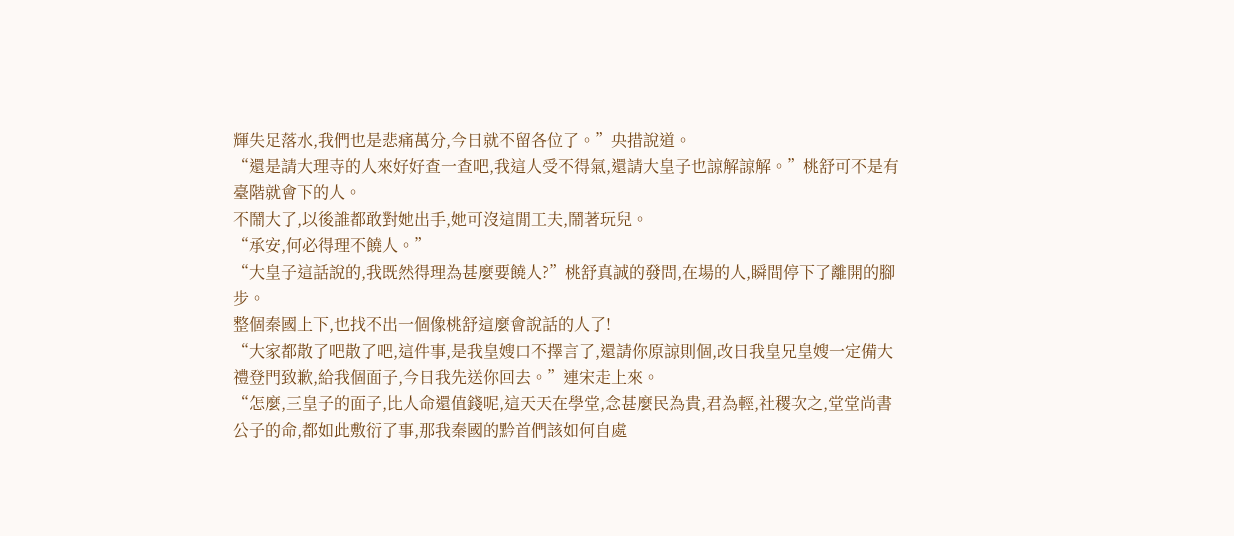輝失足落水,我們也是悲痛萬分,今日就不留各位了。”央措說道。
“還是請大理寺的人來好好查一查吧,我這人受不得氣,還請大皇子也諒解諒解。”桃舒可不是有臺階就會下的人。
不鬧大了,以後誰都敢對她出手,她可沒這閒工夫,鬧著玩兒。
“承安,何必得理不饒人。”
“大皇子這話說的,我既然得理為甚麼要饒人?”桃舒真誠的發問,在場的人,瞬間停下了離開的腳步。
整個秦國上下,也找不出一個像桃舒這麼會說話的人了!
“大家都散了吧散了吧,這件事,是我皇嫂口不擇言了,還請你原諒則個,改日我皇兄皇嫂一定備大禮登門致歉,給我個面子,今日我先送你回去。”連宋走上來。
“怎麼,三皇子的面子,比人命還值錢呢,這天天在學堂,念甚麼民為貴,君為輕,社稷次之,堂堂尚書公子的命,都如此敷衍了事,那我秦國的黔首們該如何自處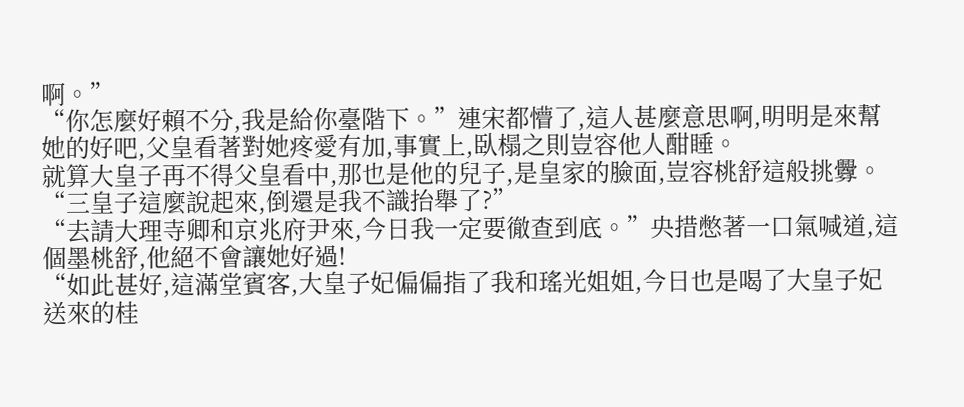啊。”
“你怎麼好賴不分,我是給你臺階下。”連宋都懵了,這人甚麼意思啊,明明是來幫她的好吧,父皇看著對她疼愛有加,事實上,臥榻之則豈容他人酣睡。
就算大皇子再不得父皇看中,那也是他的兒子,是皇家的臉面,豈容桃舒這般挑釁。
“三皇子這麼說起來,倒還是我不識抬舉了?”
“去請大理寺卿和京兆府尹來,今日我一定要徹查到底。”央措憋著一口氣喊道,這個墨桃舒,他絕不會讓她好過!
“如此甚好,這滿堂賓客,大皇子妃偏偏指了我和瑤光姐姐,今日也是喝了大皇子妃送來的桂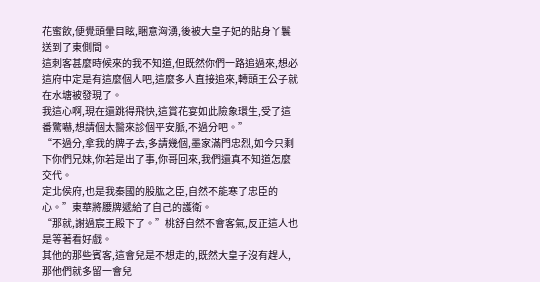花蜜飲,便覺頭暈目眩,睏意洶湧,後被大皇子妃的貼身丫鬟送到了東側間。
這刺客甚麼時候來的我不知道,但既然你們一路追過來,想必這府中定是有這麼個人吧,這麼多人直接追來,轉頭王公子就在水塘被發現了。
我這心啊,現在還跳得飛快,這賞花宴如此險象環生,受了這番驚嚇,想請個太醫來診個平安脈,不過分吧。”
“不過分,拿我的牌子去,多請幾個,墨家滿門忠烈,如今只剩下你們兄妹,你若是出了事,你哥回來,我們還真不知道怎麼交代。
定北侯府,也是我秦國的股肱之臣,自然不能寒了忠臣的心。”東華將腰牌遞給了自己的護衛。
“那就,謝過宸王殿下了。”桃舒自然不會客氣,反正這人也是等著看好戲。
其他的那些賓客,這會兒是不想走的,既然大皇子沒有趕人,那他們就多留一會兒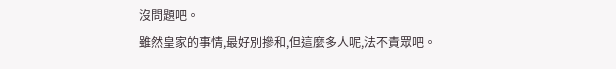沒問題吧。
雖然皇家的事情,最好別摻和,但這麼多人呢,法不責眾吧。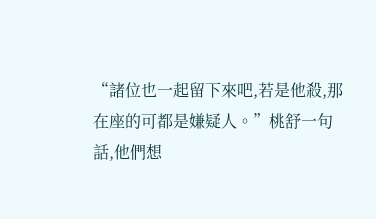“諸位也一起留下來吧,若是他殺,那在座的可都是嫌疑人。”桃舒一句話,他們想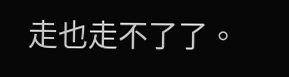走也走不了了。